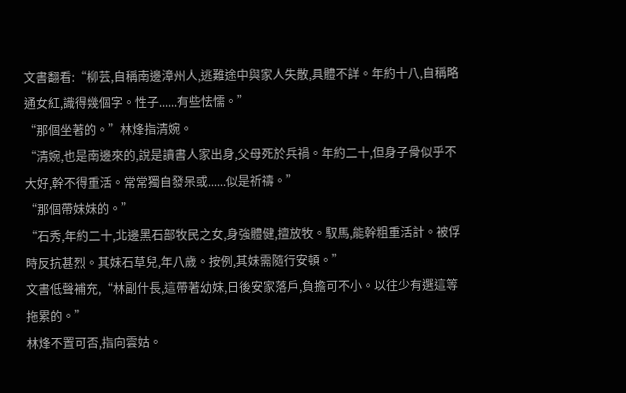文書翻看:“柳芸,自稱南邊漳州人,逃難途中與家人失散,具體不詳。年約十八,自稱略通女紅,識得幾個字。性子......有些怯懦。”
“那個坐著的。”林烽指清婉。
“清婉,也是南邊來的,說是讀書人家出身,父母死於兵禍。年約二十,但身子骨似乎不大好,幹不得重活。常常獨自發呆或......似是祈禱。”
“那個帶妹妹的。”
“石秀,年約二十,北邊黑石部牧民之女,身強體健,擅放牧。馭馬,能幹粗重活計。被俘時反抗甚烈。其妹石草兒,年八歲。按例,其妹需隨行安頓。”
文書低聲補充,“林副什長,這帶著幼妹,日後安家落戶,負擔可不小。以往少有選這等拖累的。”
林烽不置可否,指向雲姑。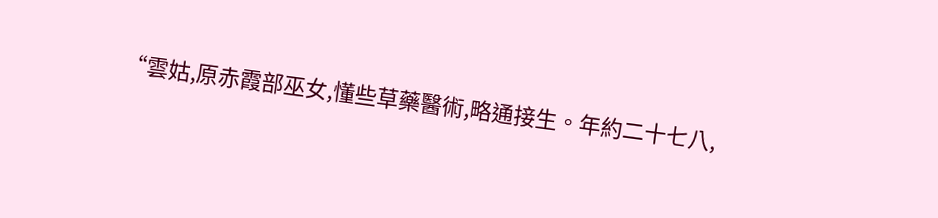“雲姑,原赤霞部巫女,懂些草藥醫術,略通接生。年約二十七八,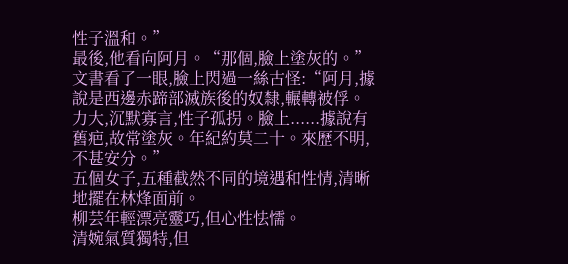性子溫和。”
最後,他看向阿月。“那個,臉上塗灰的。”
文書看了一眼,臉上閃過一絲古怪:“阿月,據說是西邊赤蹄部滅族後的奴隸,輾轉被俘。力大,沉默寡言,性子孤拐。臉上......據說有舊疤,故常塗灰。年紀約莫二十。來歷不明,不甚安分。”
五個女子,五種截然不同的境遇和性情,清晰地擺在林烽面前。
柳芸年輕漂亮靈巧,但心性怯懦。
清婉氣質獨特,但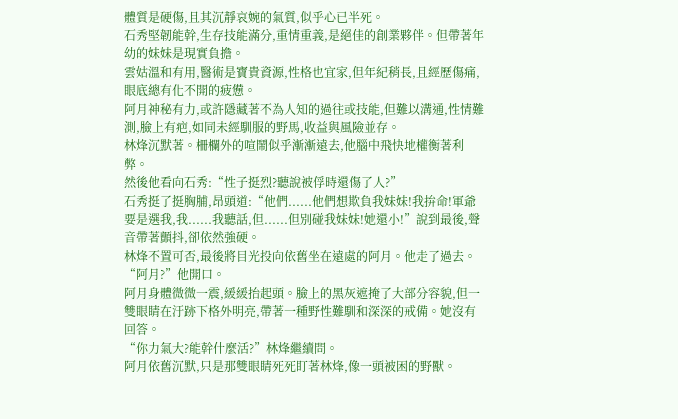體質是硬傷,且其沉靜哀婉的氣質,似乎心已半死。
石秀堅韌能幹,生存技能滿分,重情重義,是絕佳的創業夥伴。但帶著年幼的妹妹是現實負擔。
雲姑溫和有用,醫術是寶貴資源,性格也宜家,但年紀稍長,且經歷傷痛,眼底總有化不開的疲憊。
阿月神秘有力,或許隱藏著不為人知的過往或技能,但難以溝通,性情難測,臉上有疤,如同未經馴服的野馬,收益與風險並存。
林烽沉默著。柵欄外的喧鬧似乎漸漸遠去,他腦中飛快地權衡著利弊。
然後他看向石秀:“性子挺烈?聽說被俘時還傷了人?”
石秀挺了挺胸脯,昂頭道:“他們......他們想欺負我妹妹!我拚命!軍爺要是選我,我......我聽話,但......但別碰我妹妹!她還小!”說到最後,聲音帶著顫抖,卻依然強硬。
林烽不置可否,最後將目光投向依舊坐在遠處的阿月。他走了過去。
“阿月?”他開口。
阿月身體微微一震,緩緩抬起頭。臉上的黑灰遮掩了大部分容貌,但一雙眼睛在汙跡下格外明亮,帶著一種野性難馴和深深的戒備。她沒有回答。
“你力氣大?能幹什麼活?”林烽繼續問。
阿月依舊沉默,只是那雙眼睛死死盯著林烽,像一頭被困的野獸。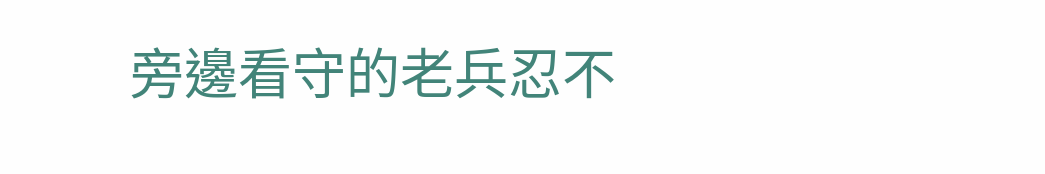旁邊看守的老兵忍不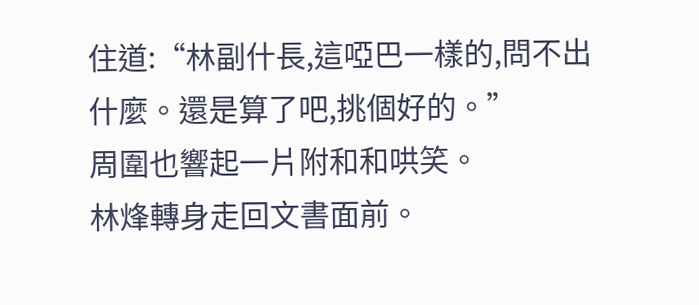住道:“林副什長,這啞巴一樣的,問不出什麼。還是算了吧,挑個好的。”
周圍也響起一片附和和哄笑。
林烽轉身走回文書面前。